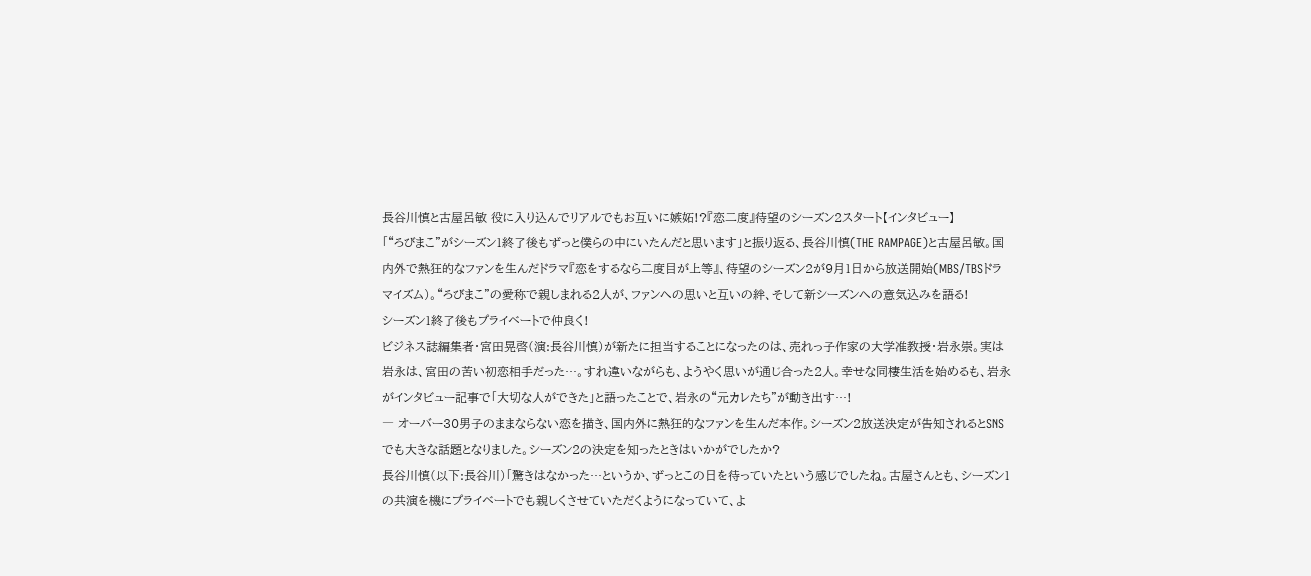長谷川慎と古屋呂敏 役に入り込んでリアルでもお互いに嫉妬!?『恋二度』待望のシーズン2スタート【インタビュー】
「“ろびまこ”がシーズン1終了後もずっと僕らの中にいたんだと思います」と振り返る、長谷川慎(THE RAMPAGE)と古屋呂敏。国内外で熱狂的なファンを生んだドラマ『恋をするなら二度目が上等』、待望のシーズン2が9月1日から放送開始(MBS/TBSドラマイズム)。“ろびまこ”の愛称で親しまれる2人が、ファンへの思いと互いの絆、そして新シーズンへの意気込みを語る!
シーズン1終了後もプライベートで仲良く!
ビジネス誌編集者・宮田晃啓(演:長谷川慎)が新たに担当することになったのは、売れっ子作家の大学准教授・岩永崇。実は岩永は、宮田の苦い初恋相手だった…。すれ違いながらも、ようやく思いが通じ合った2人。幸せな同棲生活を始めるも、岩永がインタビュー記事で「大切な人ができた」と語ったことで、岩永の“元カレたち”が動き出す…!
― オーバー30男子のままならない恋を描き、国内外に熱狂的なファンを生んだ本作。シーズン2放送決定が告知されるとSNSでも大きな話題となりました。シーズン2の決定を知ったときはいかがでしたか?
長谷川慎(以下:長谷川)「驚きはなかった…というか、ずっとこの日を待っていたという感じでしたね。古屋さんとも、シーズン1の共演を機にプライベートでも親しくさせていただくようになっていて、よ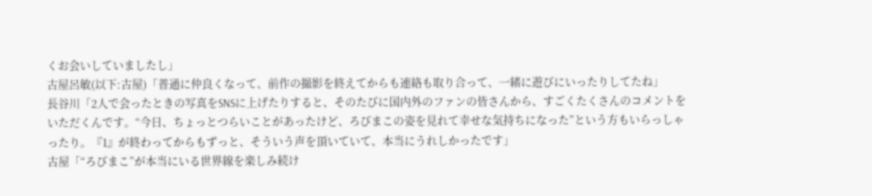くお会いしていましたし」
古屋呂敏(以下:古屋)「普通に仲良くなって、前作の撮影を終えてからも連絡も取り合って、一緒に遊びにいったりしてたね」
長谷川「2人で会ったときの写真をSNSに上げたりすると、そのたびに国内外のファンの皆さんから、すごくたくさんのコメントをいただくんです。“今日、ちょっとつらいことがあったけど、ろびまこの姿を見れて幸せな気持ちになった”という方もいらっしゃったり。『1』が終わってからもずっと、そういう声を頂いていて、本当にうれしかったです」
古屋「“ろびまこ”が本当にいる世界線を楽しみ続け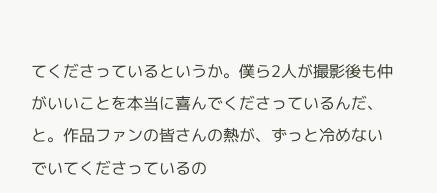てくださっているというか。僕ら2人が撮影後も仲がいいことを本当に喜んでくださっているんだ、と。作品ファンの皆さんの熱が、ずっと冷めないでいてくださっているの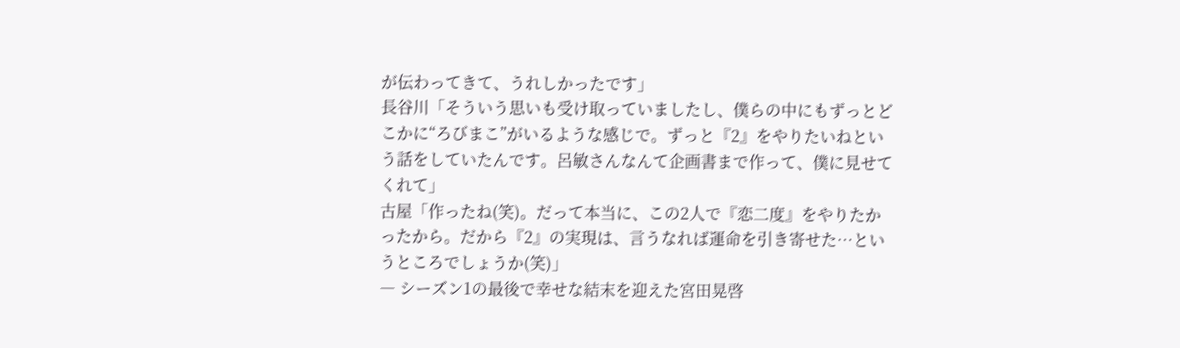が伝わってきて、うれしかったです」
長谷川「そういう思いも受け取っていましたし、僕らの中にもずっとどこかに“ろびまこ”がいるような感じで。ずっと『2』をやりたいねという話をしていたんです。呂敏さんなんて企画書まで作って、僕に見せてくれて」
古屋「作ったね(笑)。だって本当に、この2人で『恋二度』をやりたかったから。だから『2』の実現は、言うなれば運命を引き寄せた…というところでしょうか(笑)」
― シーズン1の最後で幸せな結末を迎えた宮田晃啓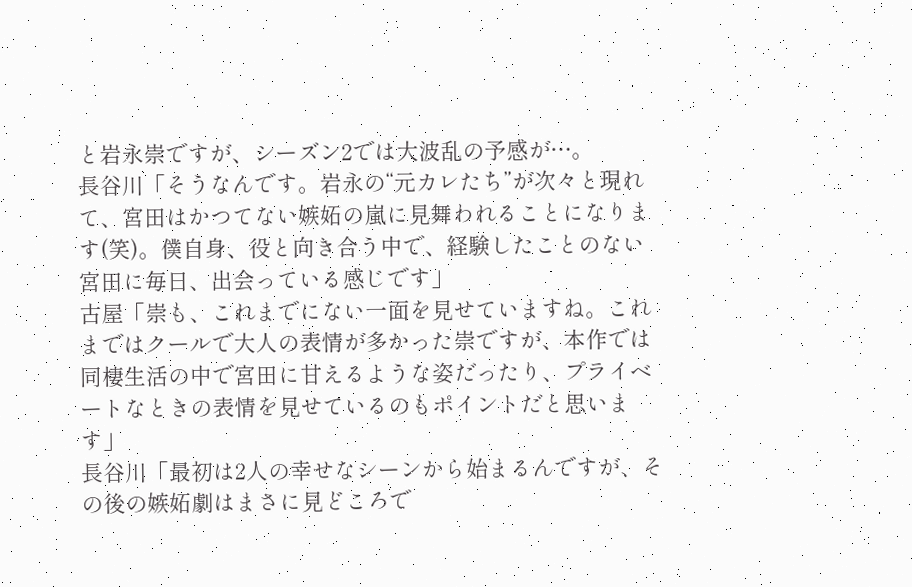と岩永崇ですが、シーズン2では大波乱の予感が…。
長谷川「そうなんです。岩永の“元カレたち”が次々と現れて、宮田はかつてない嫉妬の嵐に見舞われることになります(笑)。僕自身、役と向き合う中で、経験したことのない宮田に毎日、出会っている感じです」
古屋「崇も、これまでにない一面を見せていますね。これまではクールで大人の表情が多かった崇ですが、本作では同棲生活の中で宮田に甘えるような姿だったり、プライベートなときの表情を見せているのもポイントだと思います」
長谷川「最初は2人の幸せなシーンから始まるんですが、その後の嫉妬劇はまさに見どころで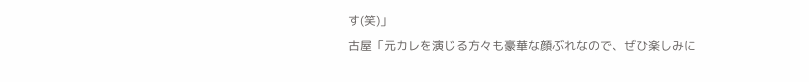す(笑)」
古屋「元カレを演じる方々も豪華な顔ぶれなので、ぜひ楽しみに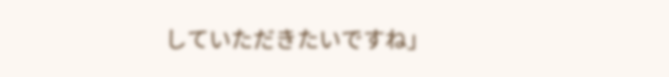していただきたいですね」